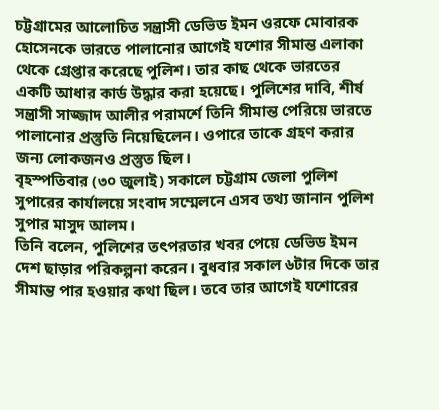চট্টগ্রামের আলোচিত সন্ত্রাসী ডেভিড ইমন ওরফে মোবারক হোসেনকে ভারতে পালানোর আগেই যশোর সীমান্ত এলাকা থেকে গ্রেপ্তার করেছে পুলিশ। তার কাছ থেকে ভারতের একটি আধার কার্ড উদ্ধার করা হয়েছে। পুলিশের দাবি, শীর্ষ সন্ত্রাসী সাজ্জাদ আলীর পরামর্শে তিনি সীমান্ত পেরিয়ে ভারতে পালানোর প্রস্তুতি নিয়েছিলেন। ওপারে তাকে গ্রহণ করার জন্য লোকজনও প্রস্তুত ছিল।
বৃহস্পতিবার (৩০ জুলাই) সকালে চট্টগ্রাম জেলা পুলিশ সুপারের কার্যালয়ে সংবাদ সম্মেলনে এসব তথ্য জানান পুলিশ সুপার মাসুদ আলম।
তিনি বলেন, পুলিশের তৎপরতার খবর পেয়ে ডেভিড ইমন দেশ ছাড়ার পরিকল্পনা করেন। বুধবার সকাল ৬টার দিকে তার সীমান্ত পার হওয়ার কথা ছিল। তবে তার আগেই যশোরের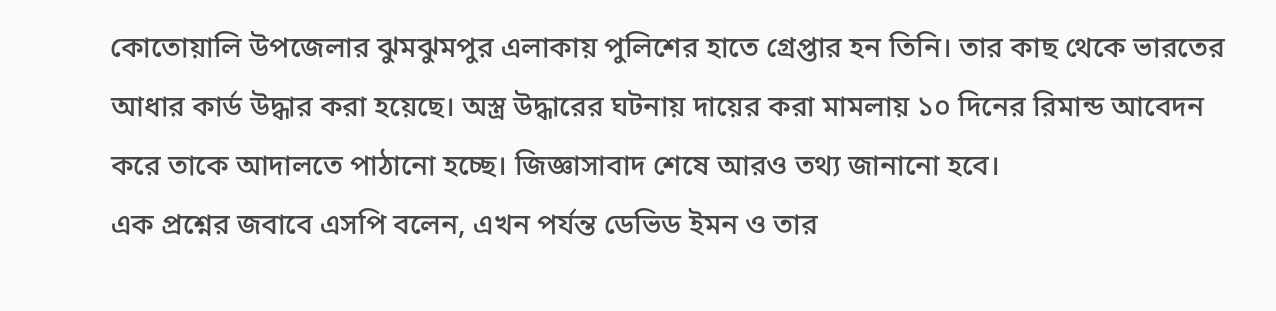কোতোয়ালি উপজেলার ঝুমঝুমপুর এলাকায় পুলিশের হাতে গ্রেপ্তার হন তিনি। তার কাছ থেকে ভারতের আধার কার্ড উদ্ধার করা হয়েছে। অস্ত্র উদ্ধারের ঘটনায় দায়ের করা মামলায় ১০ দিনের রিমান্ড আবেদন করে তাকে আদালতে পাঠানো হচ্ছে। জিজ্ঞাসাবাদ শেষে আরও তথ্য জানানো হবে।
এক প্রশ্নের জবাবে এসপি বলেন, এখন পর্যন্ত ডেভিড ইমন ও তার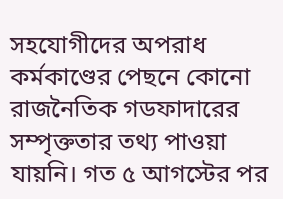সহযোগীদের অপরাধ কর্মকাণ্ডের পেছনে কোনো রাজনৈতিক গডফাদারের সম্পৃক্ততার তথ্য পাওয়া যায়নি। গত ৫ আগস্টের পর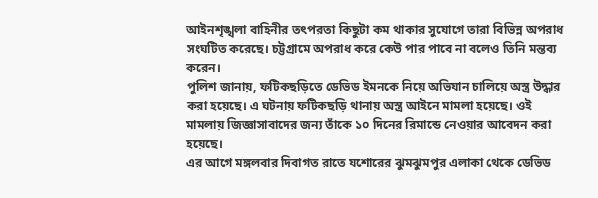আইনশৃঙ্খলা বাহিনীর তৎপরতা কিছুটা কম থাকার সুযোগে তারা বিভিন্ন অপরাধ সংঘটিত করেছে। চট্টগ্রামে অপরাধ করে কেউ পার পাবে না বলেও তিনি মন্তব্য করেন।
পুলিশ জানায়, ফটিকছড়িতে ডেভিড ইমনকে নিয়ে অভিযান চালিয়ে অস্ত্র উদ্ধার করা হয়েছে। এ ঘটনায় ফটিকছড়ি থানায় অস্ত্র আইনে মামলা হয়েছে। ওই মামলায় জিজ্ঞাসাবাদের জন্য তাঁকে ১০ দিনের রিমান্ডে নেওয়ার আবেদন করা হয়েছে।
এর আগে মঙ্গলবার দিবাগত রাতে যশোরের ঝুমঝুমপুর এলাকা থেকে ডেভিড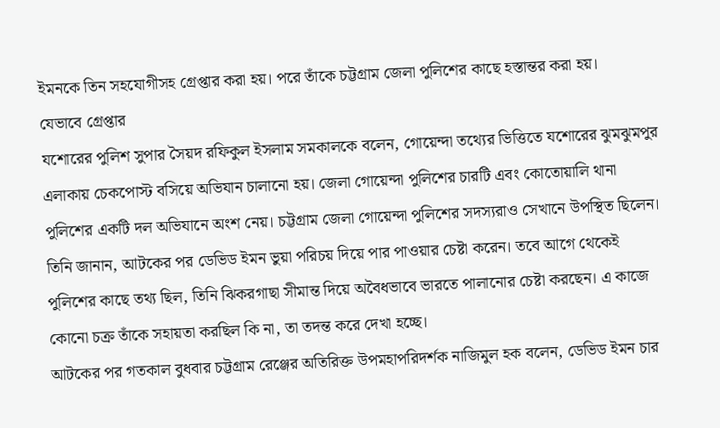ইমনকে তিন সহযোগীসহ গ্রেপ্তার করা হয়। পরে তাঁকে চট্টগ্রাম জেলা পুলিশের কাছে হস্তান্তর করা হয়।
যেভাবে গ্রেপ্তার
যশোরের পুলিশ সুপার সৈয়দ রফিকুল ইসলাম সমকালকে বলেন, গোয়েন্দা তথ্যের ভিত্তিতে যশোরের ঝুমঝুমপুর এলাকায় চেকপোস্ট বসিয়ে অভিযান চালানো হয়। জেলা গোয়েন্দা পুলিশের চারটি এবং কোতোয়ালি থানা পুলিশের একটি দল অভিযানে অংশ নেয়। চট্টগ্রাম জেলা গোয়েন্দা পুলিশের সদস্যরাও সেখানে উপস্থিত ছিলেন।
তিনি জানান, আটকের পর ডেভিড ইমন ভুয়া পরিচয় দিয়ে পার পাওয়ার চেষ্টা করেন। তবে আগে থেকেই পুলিশের কাছে তথ্য ছিল, তিনি ঝিকরগাছা সীমান্ত দিয়ে অবৈধভাবে ভারতে পালানোর চেষ্টা করছেন। এ কাজে কোনো চক্র তাঁকে সহায়তা করছিল কি না, তা তদন্ত করে দেখা হচ্ছে।
আটকের পর গতকাল বুধবার চট্টগ্রাম রেঞ্জের অতিরিক্ত উপমহাপরিদর্শক নাজিমুল হক বলেন, ডেভিড ইমন চার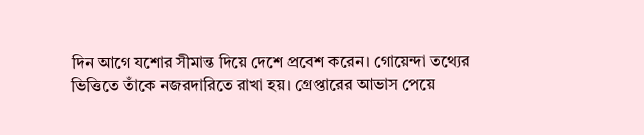দিন আগে যশোর সীমান্ত দিয়ে দেশে প্রবেশ করেন। গোয়েন্দা তথ্যের ভিত্তিতে তাঁকে নজরদারিতে রাখা হয়। গ্রেপ্তারের আভাস পেয়ে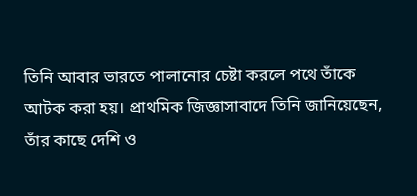তিনি আবার ভারতে পালানোর চেষ্টা করলে পথে তাঁকে আটক করা হয়। প্রাথমিক জিজ্ঞাসাবাদে তিনি জানিয়েছেন, তাঁর কাছে দেশি ও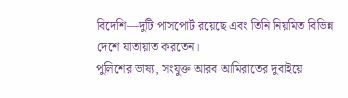বিদেশি—দুটি পাসপোর্ট রয়েছে এবং তিনি নিয়মিত বিভিন্ন দেশে যাতায়াত করতেন।
পুলিশের ভাষ্য, সংযুক্ত আরব আমিরাতের দুবাইয়ে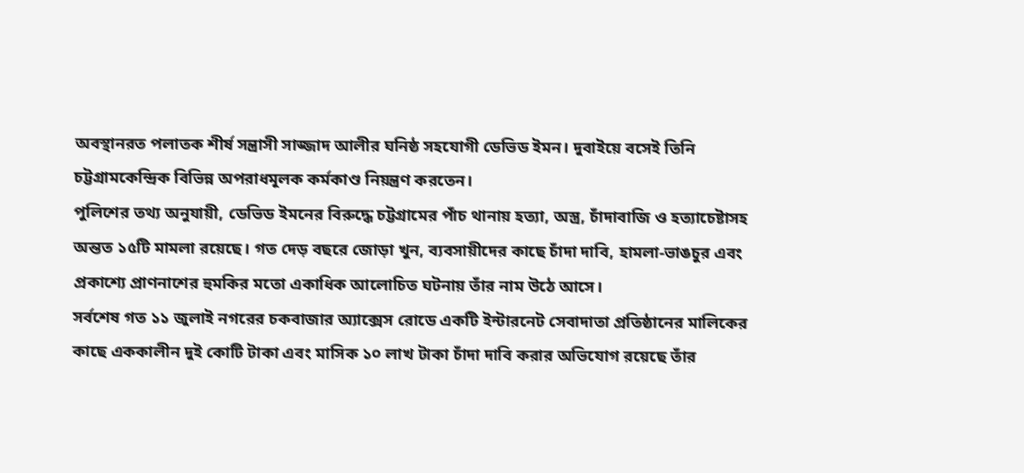অবস্থানরত পলাতক শীর্ষ সন্ত্রাসী সাজ্জাদ আলীর ঘনিষ্ঠ সহযোগী ডেভিড ইমন। দুবাইয়ে বসেই তিনি চট্টগ্রামকেন্দ্রিক বিভিন্ন অপরাধমূলক কর্মকাণ্ড নিয়ন্ত্রণ করতেন।
পুলিশের তথ্য অনুযায়ী, ডেভিড ইমনের বিরুদ্ধে চট্টগ্রামের পাঁচ থানায় হত্যা, অস্ত্র, চাঁদাবাজি ও হত্যাচেষ্টাসহ অন্তত ১৫টি মামলা রয়েছে। গত দেড় বছরে জোড়া খুন, ব্যবসায়ীদের কাছে চাঁদা দাবি, হামলা-ভাঙচুর এবং প্রকাশ্যে প্রাণনাশের হুমকির মতো একাধিক আলোচিত ঘটনায় তাঁর নাম উঠে আসে।
সর্বশেষ গত ১১ জুলাই নগরের চকবাজার অ্যাক্সেস রোডে একটি ইন্টারনেট সেবাদাতা প্রতিষ্ঠানের মালিকের কাছে এককালীন দুই কোটি টাকা এবং মাসিক ১০ লাখ টাকা চাঁদা দাবি করার অভিযোগ রয়েছে তাঁর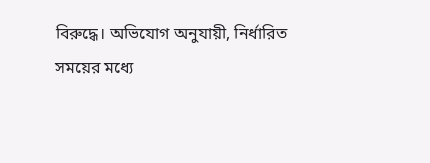বিরুদ্ধে। অভিযোগ অনুযায়ী, নির্ধারিত সময়ের মধ্যে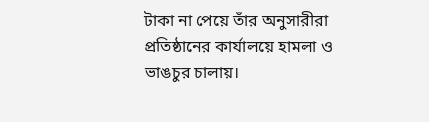টাকা না পেয়ে তাঁর অনুসারীরা প্রতিষ্ঠানের কার্যালয়ে হামলা ও ভাঙচুর চালায়।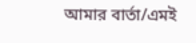আমার বার্তা/এমই